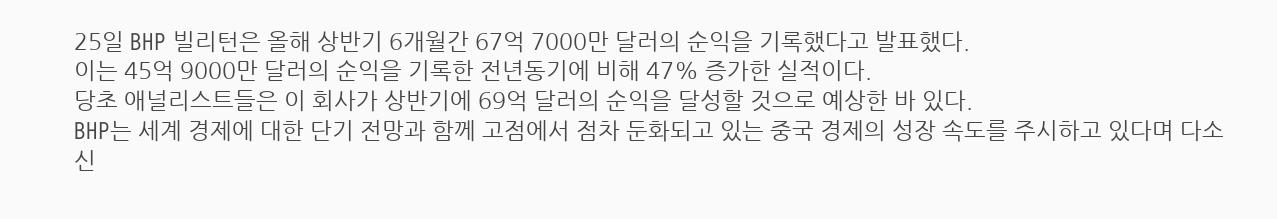25일 BHP 빌리턴은 올해 상반기 6개월간 67억 7000만 달러의 순익을 기록했다고 발표했다.
이는 45억 9000만 달러의 순익을 기록한 전년동기에 비해 47% 증가한 실적이다.
당초 애널리스트들은 이 회사가 상반기에 69억 달러의 순익을 달성할 것으로 예상한 바 있다.
BHP는 세계 경제에 대한 단기 전망과 함께 고점에서 점차 둔화되고 있는 중국 경제의 성장 속도를 주시하고 있다며 다소 신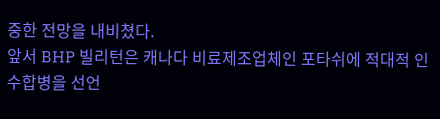중한 전망을 내비쳤다.
앞서 BHP 빌리턴은 캐나다 비료제조업체인 포타쉬에 적대적 인수합병을 선언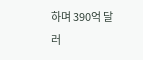하며 390억 달러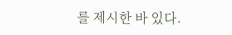를 제시한 바 있다.